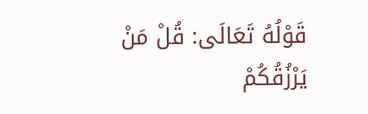قَوْلُهُ تَعَالَى: قُلْ مَنْ يَرْزُقُكُمْ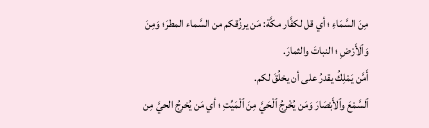مِنَ السَّمَاءِ ؛ أي قل لكفَّار مكَّة: مَن يرزُقكم من السَّماء المطرَ؛ وَمِنَ وَٱلأَرْضِ ؛ النباتَ والثمارَ.
أَمَّن يَمْلِكُ يقدرُ على أن يخلُقَ لكم.
ٱلسَّمْعَ وٱلأَبْصَارَ وَمَن يُخْرِجُ ٱلْحَيَّ مِنَ ٱلْمَيِّتِ ؛ أي مَن يُخرِجُ الحيَّ مِن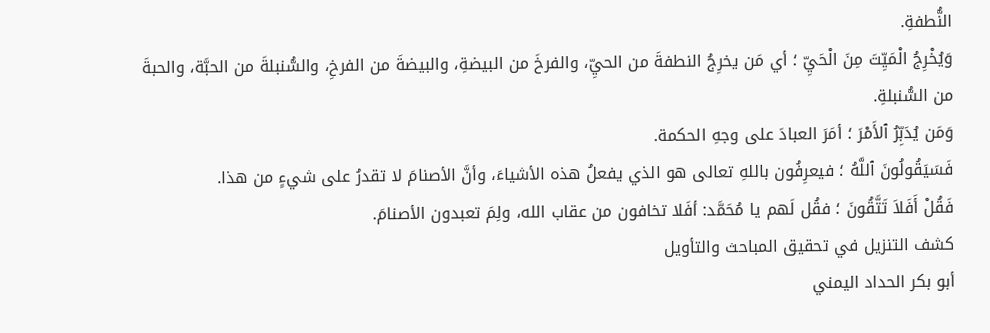النُّطفةِ.
وَيُخْرِجُ الْمَيِّتَ مِنَ الْحَيِّ ؛ أي مَن يخرِجُ النطفةَ من الحيِّ، والفرخَ من البيضةِ، والبيضةَ من الفرخِ، والسُّنبلةَ من الحبَّة، والحبةَ من السُّنبلةِ.
وَمَن يُدَبِّرُ ٱلأَمْرَ ؛ أمَرَ العبادَ على وجهِ الحكمة.
فَسَيَقُولُونَ ٱللَّهُ ؛ فيعرِفُون باللهِ تعالى هو الذي يفعلُ هذه الأشياءَ، وأنَّ الأصنامَ لا تقدرُ على شيءٍ من هذا.
فَقُلْ أَفَلاَ تَتَّقُونَ ؛ فقُل لَهم يا مُحَمَّد: أفَلا تخافون من عقاب الله، ولِمَ تعبدون الأصنامَ.
كشف التنزيل في تحقيق المباحث والتأويل
أبو بكر الحداد اليمني